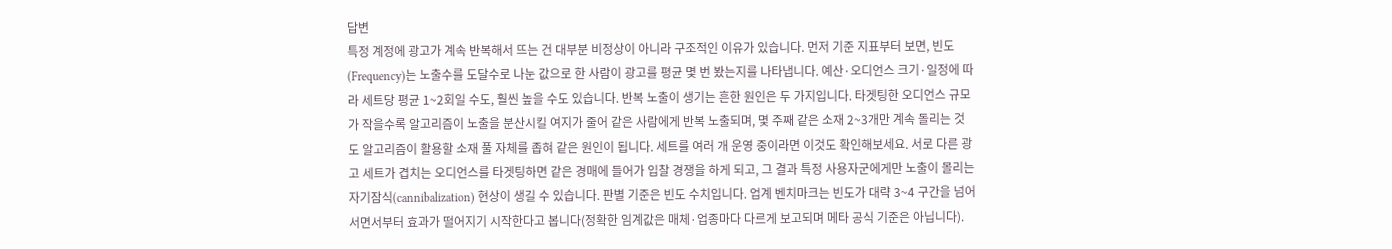답변
특정 계정에 광고가 계속 반복해서 뜨는 건 대부분 비정상이 아니라 구조적인 이유가 있습니다. 먼저 기준 지표부터 보면, 빈도(Frequency)는 노출수를 도달수로 나눈 값으로 한 사람이 광고를 평균 몇 번 봤는지를 나타냅니다. 예산·오디언스 크기·일정에 따라 세트당 평균 1~2회일 수도, 훨씬 높을 수도 있습니다. 반복 노출이 생기는 흔한 원인은 두 가지입니다. 타겟팅한 오디언스 규모가 작을수록 알고리즘이 노출을 분산시킬 여지가 줄어 같은 사람에게 반복 노출되며, 몇 주째 같은 소재 2~3개만 계속 돌리는 것도 알고리즘이 활용할 소재 풀 자체를 좁혀 같은 원인이 됩니다. 세트를 여러 개 운영 중이라면 이것도 확인해보세요. 서로 다른 광고 세트가 겹치는 오디언스를 타겟팅하면 같은 경매에 들어가 입찰 경쟁을 하게 되고, 그 결과 특정 사용자군에게만 노출이 몰리는 자기잠식(cannibalization) 현상이 생길 수 있습니다. 판별 기준은 빈도 수치입니다. 업계 벤치마크는 빈도가 대략 3~4 구간을 넘어서면서부터 효과가 떨어지기 시작한다고 봅니다(정확한 임계값은 매체·업종마다 다르게 보고되며 메타 공식 기준은 아닙니다).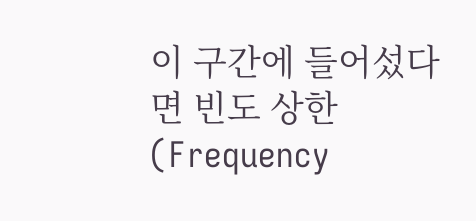이 구간에 들어섰다면 빈도 상한(Frequency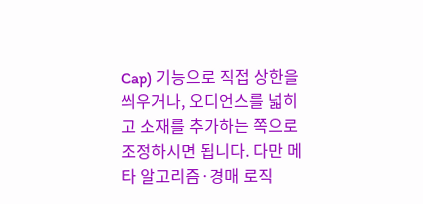Cap) 기능으로 직접 상한을 씌우거나, 오디언스를 넓히고 소재를 추가하는 쪽으로 조정하시면 됩니다. 다만 메타 알고리즘·경매 로직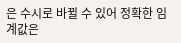은 수시로 바뀔 수 있어 정확한 임계값은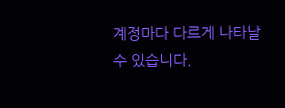계정마다 다르게 나타날 수 있습니다.